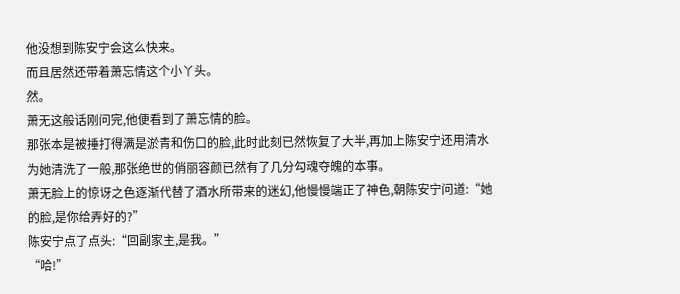他没想到陈安宁会这么快来。
而且居然还带着萧忘情这个小丫头。
然。
萧无这般话刚问完,他便看到了萧忘情的脸。
那张本是被捶打得满是淤青和伤口的脸,此时此刻已然恢复了大半,再加上陈安宁还用清水为她清洗了一般,那张绝世的俏丽容颜已然有了几分勾魂夺魄的本事。
萧无脸上的惊讶之色逐渐代替了酒水所带来的迷幻,他慢慢端正了神色,朝陈安宁问道:“她的脸,是你给弄好的?”
陈安宁点了点头:“回副家主,是我。”
“哈!”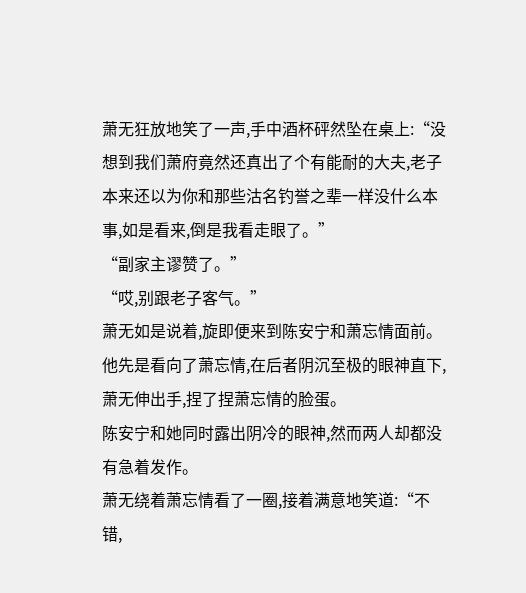萧无狂放地笑了一声,手中酒杯砰然坠在桌上:“没想到我们萧府竟然还真出了个有能耐的大夫,老子本来还以为你和那些沽名钓誉之辈一样没什么本事,如是看来,倒是我看走眼了。”
“副家主谬赞了。”
“哎,别跟老子客气。”
萧无如是说着,旋即便来到陈安宁和萧忘情面前。
他先是看向了萧忘情,在后者阴沉至极的眼神直下,萧无伸出手,捏了捏萧忘情的脸蛋。
陈安宁和她同时露出阴冷的眼神,然而两人却都没有急着发作。
萧无绕着萧忘情看了一圈,接着满意地笑道:“不错,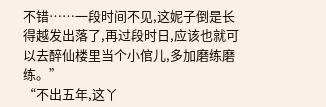不错……一段时间不见,这妮子倒是长得越发出落了,再过段时日,应该也就可以去醉仙楼里当个小倌儿,多加磨练磨练。”
“不出五年,这丫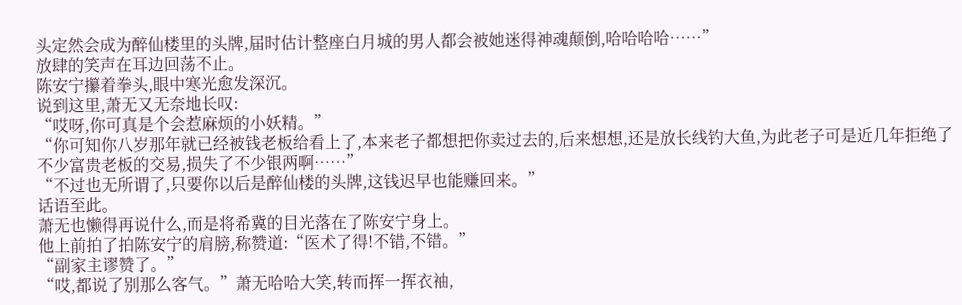头定然会成为醉仙楼里的头牌,届时估计整座白月城的男人都会被她迷得神魂颠倒,哈哈哈哈……”
放肆的笑声在耳边回荡不止。
陈安宁攥着拳头,眼中寒光愈发深沉。
说到这里,萧无又无奈地长叹:
“哎呀,你可真是个会惹麻烦的小妖精。”
“你可知你八岁那年就已经被钱老板给看上了,本来老子都想把你卖过去的,后来想想,还是放长线钓大鱼,为此老子可是近几年拒绝了不少富贵老板的交易,损失了不少银两啊……”
“不过也无所谓了,只要你以后是醉仙楼的头牌,这钱迟早也能赚回来。”
话语至此。
萧无也懒得再说什么,而是将希冀的目光落在了陈安宁身上。
他上前拍了拍陈安宁的肩膀,称赞道:“医术了得!不错,不错。”
“副家主谬赞了。”
“哎,都说了别那么客气。”萧无哈哈大笑,转而挥一挥衣袖,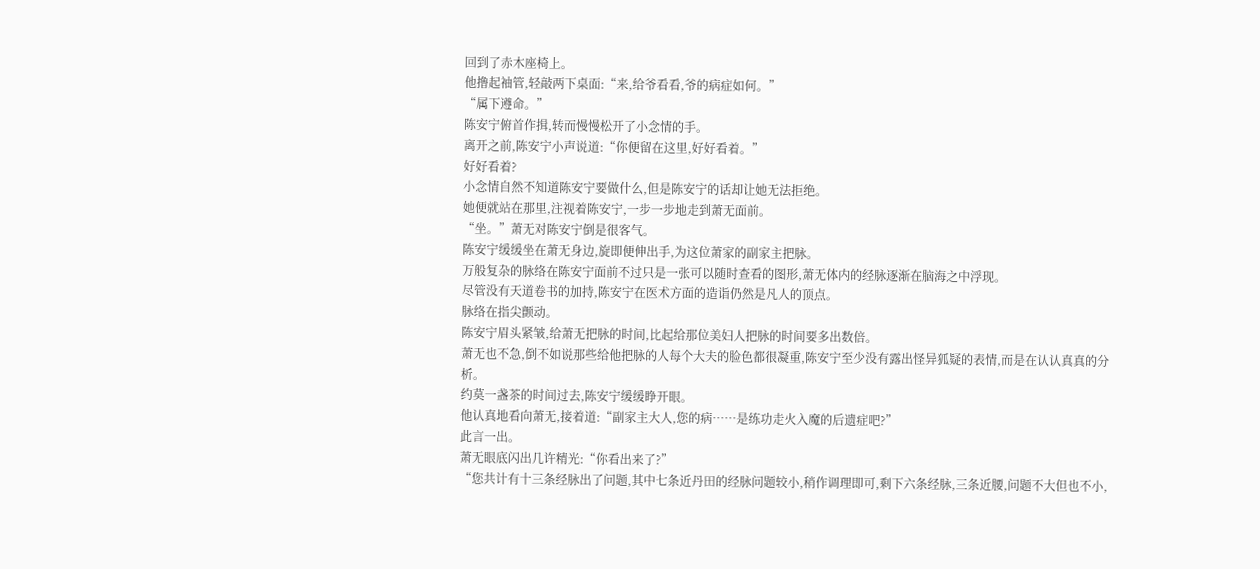回到了赤木座椅上。
他撸起袖管,轻敲两下桌面:“来,给爷看看,爷的病症如何。”
“属下遵命。”
陈安宁俯首作揖,转而慢慢松开了小念情的手。
离开之前,陈安宁小声说道:“你便留在这里,好好看着。”
好好看着?
小念情自然不知道陈安宁要做什么,但是陈安宁的话却让她无法拒绝。
她便就站在那里,注视着陈安宁,一步一步地走到萧无面前。
“坐。”萧无对陈安宁倒是很客气。
陈安宁缓缓坐在萧无身边,旋即便伸出手,为这位萧家的副家主把脉。
万般复杂的脉络在陈安宁面前不过只是一张可以随时查看的图形,萧无体内的经脉逐渐在脑海之中浮现。
尽管没有天道卷书的加持,陈安宁在医术方面的造诣仍然是凡人的顶点。
脉络在指尖颤动。
陈安宁眉头紧皱,给萧无把脉的时间,比起给那位美妇人把脉的时间要多出数倍。
萧无也不急,倒不如说那些给他把脉的人每个大夫的脸色都很凝重,陈安宁至少没有露出怪异狐疑的表情,而是在认认真真的分析。
约莫一盏茶的时间过去,陈安宁缓缓睁开眼。
他认真地看向萧无,接着道:“副家主大人,您的病……是练功走火入魔的后遗症吧?”
此言一出。
萧无眼底闪出几许精光:“你看出来了?”
“您共计有十三条经脉出了问题,其中七条近丹田的经脉问题较小,稍作调理即可,剩下六条经脉,三条近腰,问题不大但也不小,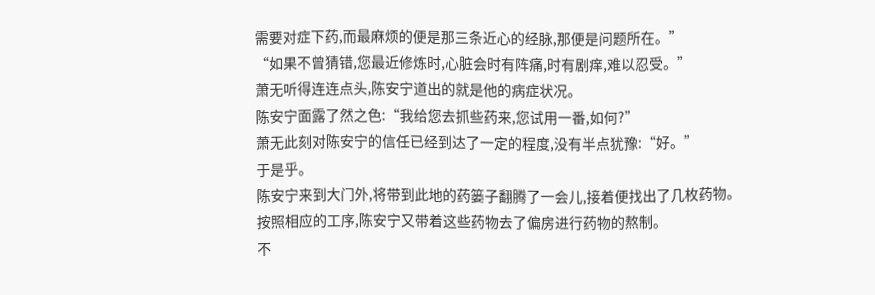需要对症下药,而最麻烦的便是那三条近心的经脉,那便是问题所在。”
“如果不曾猜错,您最近修炼时,心脏会时有阵痛,时有剧痒,难以忍受。”
萧无听得连连点头,陈安宁道出的就是他的病症状况。
陈安宁面露了然之色:“我给您去抓些药来,您试用一番,如何?”
萧无此刻对陈安宁的信任已经到达了一定的程度,没有半点犹豫:“好。”
于是乎。
陈安宁来到大门外,将带到此地的药篓子翻腾了一会儿,接着便找出了几枚药物。
按照相应的工序,陈安宁又带着这些药物去了偏房进行药物的熬制。
不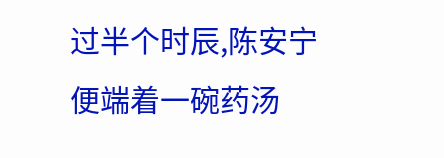过半个时辰,陈安宁便端着一碗药汤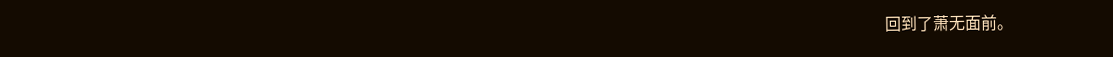回到了萧无面前。